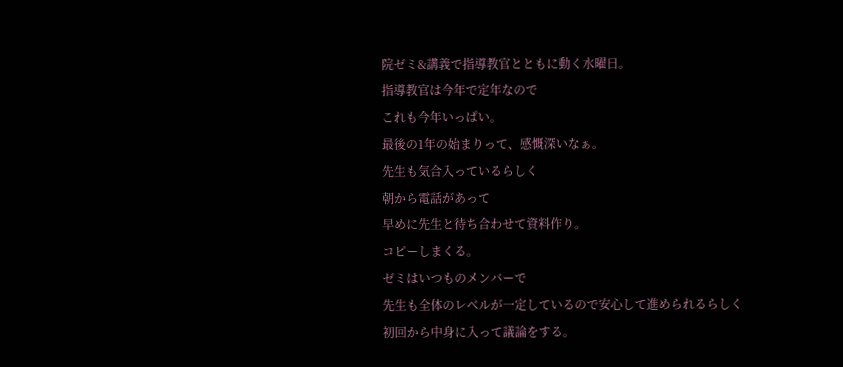院ゼミ&講義で指導教官とともに動く水曜日。
指導教官は今年で定年なので
これも今年いっぱい。
最後の1年の始まりって、感慨深いなぁ。
先生も気合入っているらしく
朝から電話があって
早めに先生と待ち合わせて資料作り。
コピーしまくる。
ゼミはいつものメンバーで
先生も全体のレベルが一定しているので安心して進められるらしく
初回から中身に入って議論をする。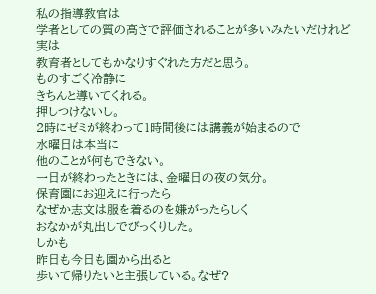私の指導教官は
学者としての質の高さで評価されることが多いみたいだけれど
実は
教育者としてもかなりすぐれた方だと思う。
ものすごく冷静に
きちんと導いてくれる。
押しつけないし。
2時にゼミが終わって1時間後には講義が始まるので
水曜日は本当に
他のことが何もできない。
一日が終わったときには、金曜日の夜の気分。
保育園にお迎えに行ったら
なぜか志文は服を着るのを嫌がったらしく
おなかが丸出しでびっくりした。
しかも
昨日も今日も園から出ると
歩いて帰りたいと主張している。なぜ?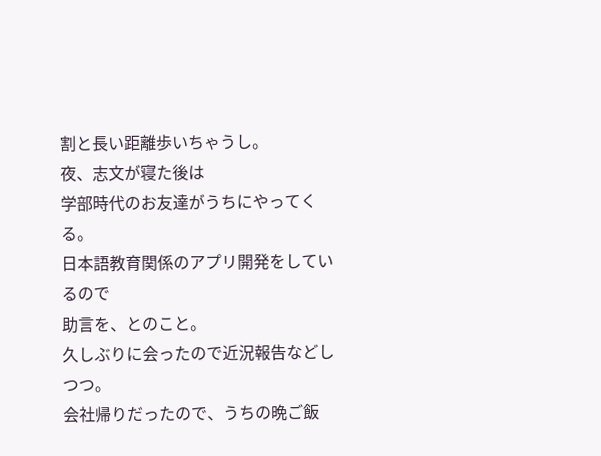割と長い距離歩いちゃうし。
夜、志文が寝た後は
学部時代のお友達がうちにやってくる。
日本語教育関係のアプリ開発をしているので
助言を、とのこと。
久しぶりに会ったので近況報告などしつつ。
会社帰りだったので、うちの晩ご飯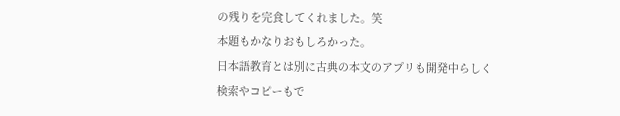の残りを完食してくれました。笑
本題もかなりおもしろかった。
日本語教育とは別に古典の本文のアプリも開発中らしく
検索やコピーもで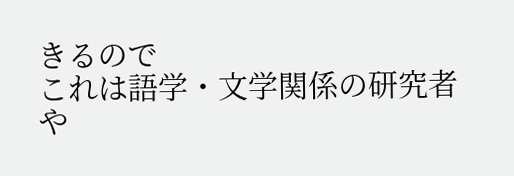きるので
これは語学・文学関係の研究者や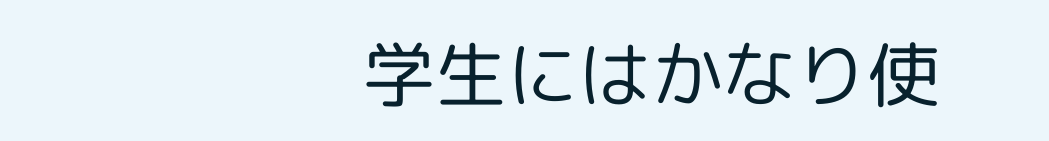学生にはかなり使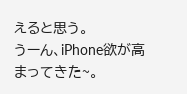えると思う。
うーん、iPhone欲が高まってきた~。